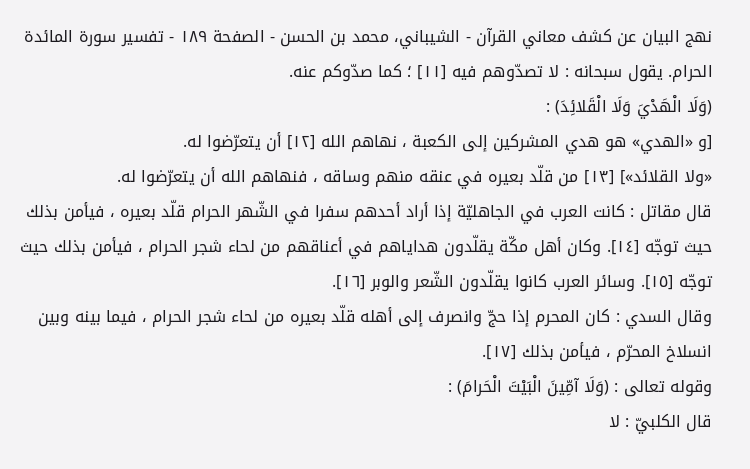نهج البيان عن كشف معاني القرآن - الشيباني، محمد بن الحسن - الصفحة ١٨٩ - تفسير سورة المائدة
الحرام. يقول سبحانه : لا تصدّوهم فيه [١١] ؛ كما صدّوكم عنه.
(وَلَا الْهَدْيَ وَلَا الْقَلائِدَ) :
[و «الهدي» هو هدي المشركين إلى الكعبة ، نهاهم الله [١٢] أن يتعرّضوا له.
«ولا القلائد»] [١٣] من قلّد بعيره في عنقه منهم وساقه ، فنهاهم الله أن يتعرّضوا له.
قال مقاتل : كانت العرب في الجاهليّة إذا أراد أحدهم سفرا في الشّهر الحرام قلّد بعيره ، فيأمن بذلك حيث توجّه [١٤]. وكان أهل مكّة يقلّدون هداياهم في أعناقهم من لحاء شجر الحرام ، فيأمن بذلك حيث توجّه [١٥]. وسائر العرب كانوا يقلّدون الشّعر والوبر [١٦].
وقال السدي : كان المحرم إذا حجّ وانصرف إلى أهله قلّد بعيره من لحاء شجر الحرام ، فيما بينه وبين انسلاخ المحرّم ، فيأمن بذلك [١٧].
وقوله تعالى : (وَلَا آمِّينَ الْبَيْتَ الْحَرامَ) :
قال الكلبيّ : لا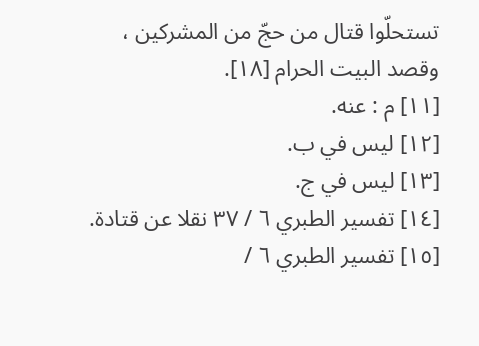تستحلّوا قتال من حجّ من المشركين ، وقصد البيت الحرام [١٨].
[١١] م : عنه.
[١٢] ليس في ب.
[١٣] ليس في ج.
[١٤] تفسير الطبري ٦ / ٣٧ نقلا عن قتادة.
[١٥] تفسير الطبري ٦ /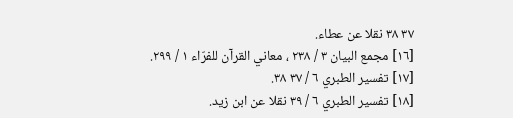٣٧ ٣٨ نقلا عن عطاء.
[١٦] مجمع البيان ٣ / ٢٣٨ ، معاني القرآن للفرّاء ١ / ٢٩٩.
[١٧] تفسير الطبري ٦ / ٣٧ ٣٨.
[١٨] تفسير الطبري ٦ / ٣٩ نقلا عن ابن زيد.